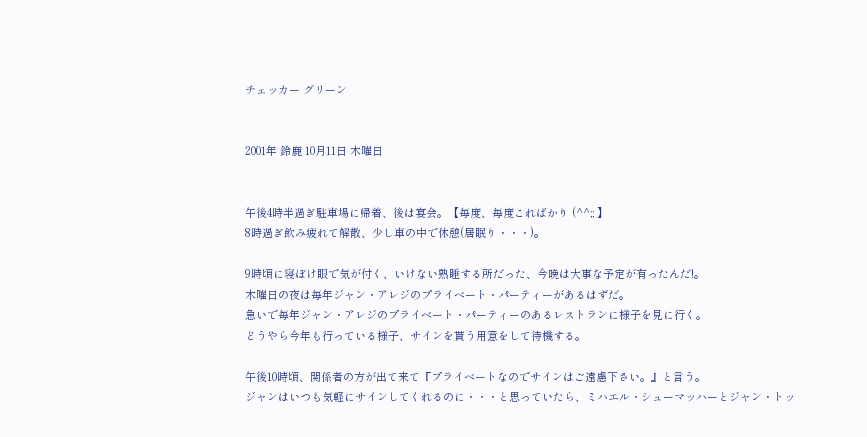チェッカー グリーン


2001年 鈴鹿 10月11日 木曜日


午後4時半過ぎ駐車場に帰着、後は宴会。【毎度、毎度こればかり (^^;; 】
8時過ぎ飲み疲れて解散、少し車の中で休憩(居眠り・・・)。

9時頃に寝ぼけ眼で気が付く、いけない熟睡する所だった、今晩は大事な予定が有ったんだ!。
木曜日の夜は毎年ジャン・アレジのプライベート・パーティーがあるはずだ。
急いで毎年ジャン・アレジのプライベート・パーティーのあるレストランに様子を見に行く。
どうやら今年も行っている様子、サインを貰う用意をして待機する。

午後10時頃、関係者の方が出て来て『プライベートなのでサインはご遠慮下さい。』と言う。
ジャンはいつも気軽にサインしてくれるのに・・・と思っていたら、ミハエル・シューマッハーとジャン・トッ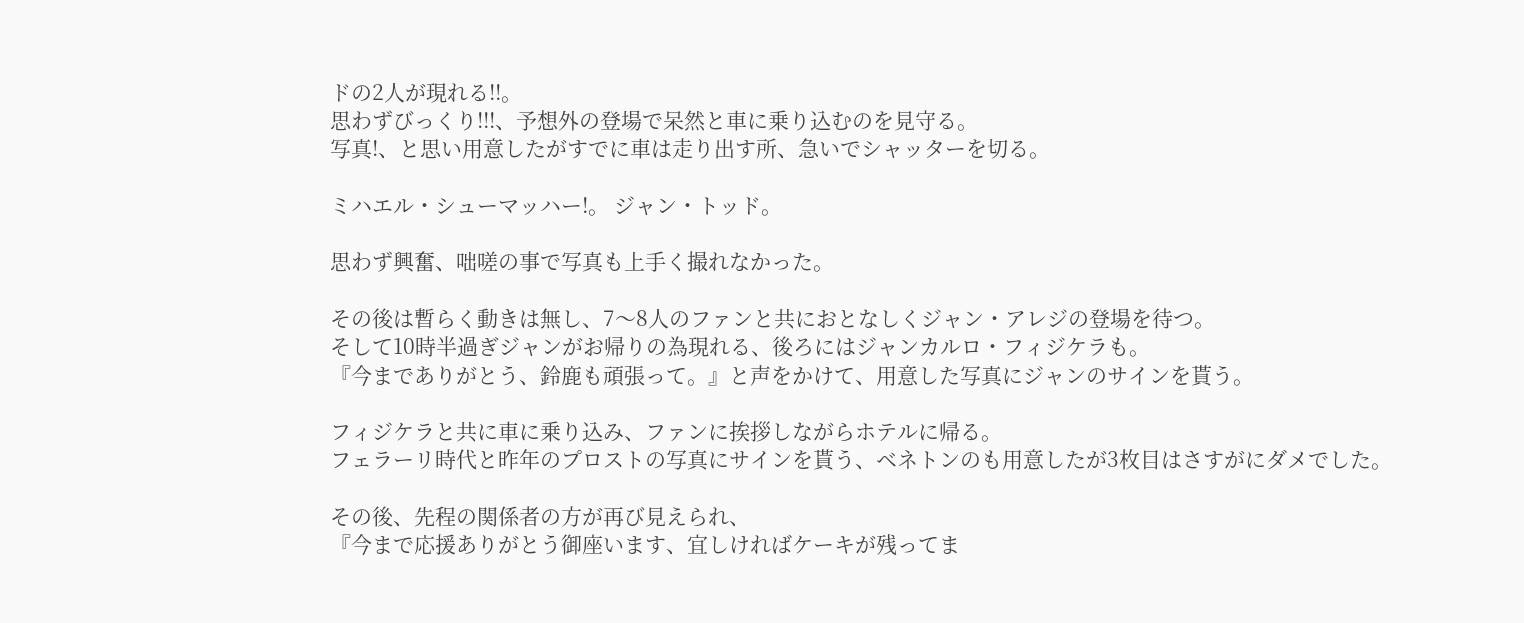ドの2人が現れる!!。
思わずびっくり!!!、予想外の登場で呆然と車に乗り込むのを見守る。
写真!、と思い用意したがすでに車は走り出す所、急いでシャッターを切る。

ミハエル・シューマッハー!。 ジャン・トッド。

思わず興奮、咄嗟の事で写真も上手く撮れなかった。

その後は暫らく動きは無し、7〜8人のファンと共におとなしくジャン・アレジの登場を待つ。
そして10時半過ぎジャンがお帰りの為現れる、後ろにはジャンカルロ・フィジケラも。
『今までありがとう、鈴鹿も頑張って。』と声をかけて、用意した写真にジャンのサインを貰う。

フィジケラと共に車に乗り込み、ファンに挨拶しながらホテルに帰る。
フェラーリ時代と昨年のプロストの写真にサインを貰う、ベネトンのも用意したが3枚目はさすがにダメでした。

その後、先程の関係者の方が再び見えられ、
『今まで応援ありがとう御座います、宜しければケーキが残ってま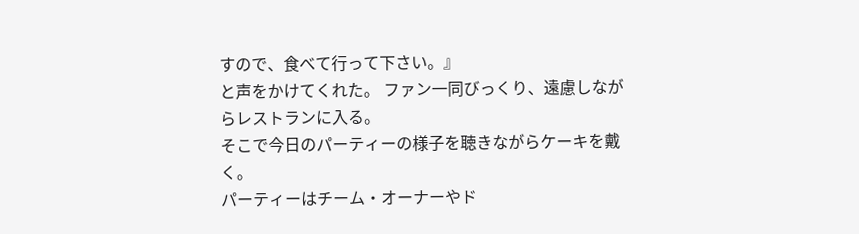すので、食べて行って下さい。』
と声をかけてくれた。 ファン一同びっくり、遠慮しながらレストランに入る。
そこで今日のパーティーの様子を聴きながらケーキを戴く。
パーティーはチーム・オーナーやド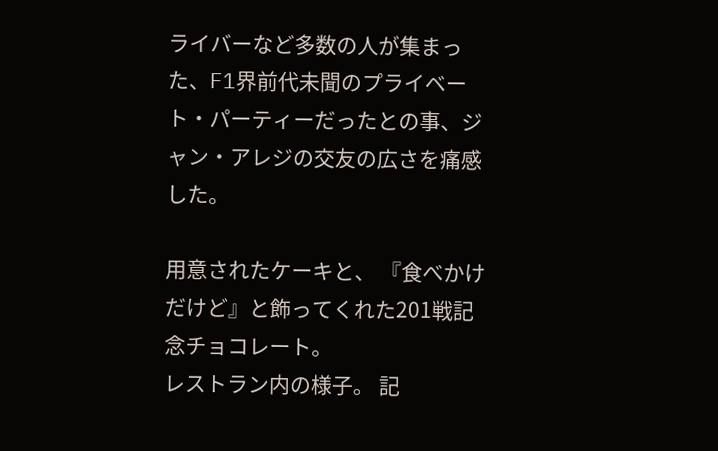ライバーなど多数の人が集まった、F1界前代未聞のプライベート・パーティーだったとの事、ジャン・アレジの交友の広さを痛感した。

用意されたケーキと、 『食べかけだけど』と飾ってくれた201戦記念チョコレート。
レストラン内の様子。 記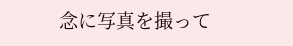念に写真を撮って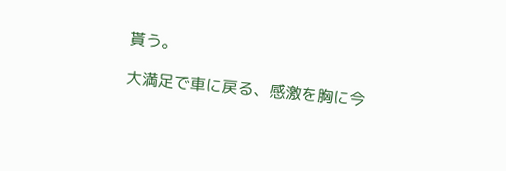貰う。

大満足で車に戻る、感激を胸に今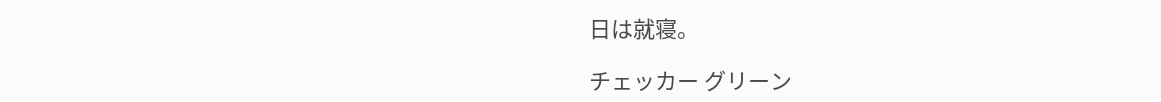日は就寝。

チェッカー グリーン